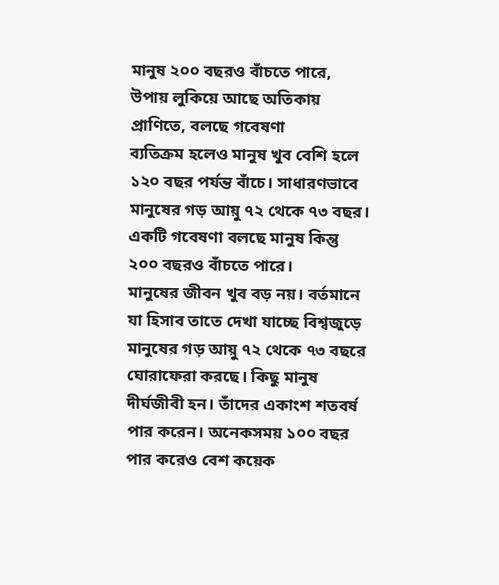মানুষ ২০০ বছরও বাঁচতে পারে, উপায় লুকিয়ে আছে অতিকায় প্রাণিতে, বলছে গবেষণা
ব্যতিক্রম হলেও মানুষ খুব বেশি হলে ১২০ বছর পর্যন্ত বাঁচে। সাধারণভাবে মানুষের গড় আয়ু ৭২ থেকে ৭৩ বছর। একটি গবেষণা বলছে মানুষ কিন্তু ২০০ বছরও বাঁচতে পারে।
মানুষের জীবন খুব বড় নয়। বর্তমানে যা হিসাব তাতে দেখা যাচ্ছে বিশ্বজুড়ে মানুষের গড় আয়ু ৭২ থেকে ৭৩ বছরে ঘোরাফেরা করছে। কিছু মানুষ দীর্ঘজীবী হন। তাঁদের একাংশ শতবর্ষ পার করেন। অনেকসময় ১০০ বছর পার করেও বেশ কয়েক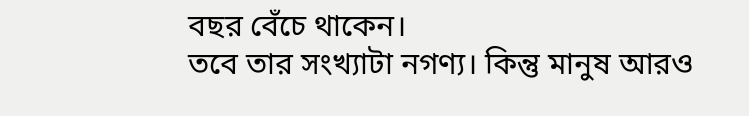বছর বেঁচে থাকেন।
তবে তার সংখ্যাটা নগণ্য। কিন্তু মানুষ আরও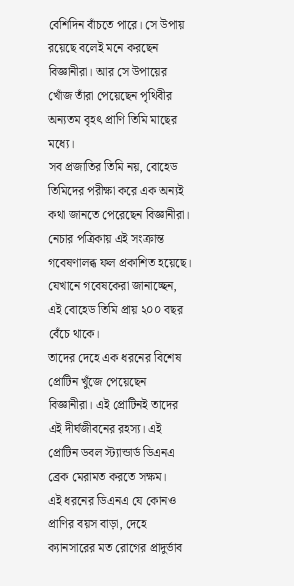বেশিদিন বাঁচতে পারে। সে উপায় রয়েছে বলেই মনে করছেন বিজ্ঞানীরা। আর সে উপায়ের খোঁজ তাঁরা পেয়েছেন পৃথিবীর অন্যতম বৃহৎ প্রাণি তিমি মাছের মধ্যে।
সব প্রজাতির তিমি নয়, বোহেড তিমিদের পরীক্ষা করে এক অন্যই কথা জানতে পেরেছেন বিজ্ঞানীরা। নেচার পত্রিকায় এই সংক্রান্ত গবেষণালব্ধ ফল প্রকাশিত হয়েছে। যেখানে গবেষকেরা জানাচ্ছেন, এই বোহেড তিমি প্রায় ২০০ বছর বেঁচে থাকে।
তাদের দেহে এক ধরনের বিশেষ প্রোটিন খুঁজে পেয়েছেন বিজ্ঞানীরা। এই প্রোটিনই তাদের এই দীর্ঘজীবনের রহস্য। এই প্রোটিন ডবল স্ট্যান্ডার্ড ডিএনএ ব্রেক মেরামত করতে সক্ষম।
এই ধরনের ডিএনএ যে কোনও প্রাণির বয়স বাড়া, দেহে ক্যানসারের মত রোগের প্রাদুর্ভাব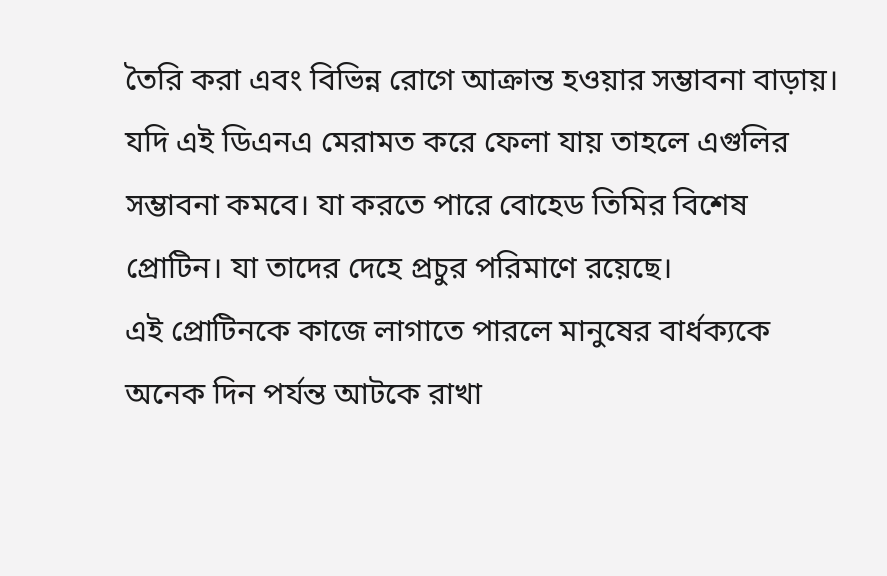তৈরি করা এবং বিভিন্ন রোগে আক্রান্ত হওয়ার সম্ভাবনা বাড়ায়। যদি এই ডিএনএ মেরামত করে ফেলা যায় তাহলে এগুলির সম্ভাবনা কমবে। যা করতে পারে বোহেড তিমির বিশেষ প্রোটিন। যা তাদের দেহে প্রচুর পরিমাণে রয়েছে।
এই প্রোটিনকে কাজে লাগাতে পারলে মানুষের বার্ধক্যকে অনেক দিন পর্যন্ত আটকে রাখা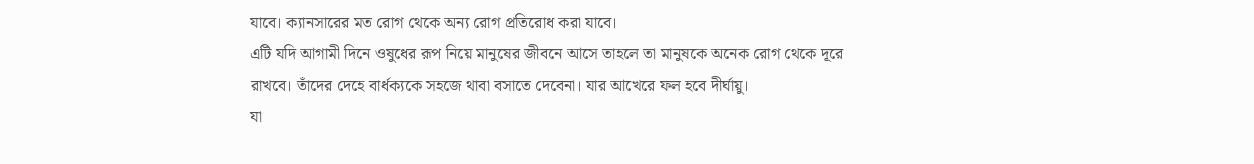যাবে। ক্যানসারের মত রোগ থেকে অন্য রোগ প্রতিরোধ করা যাবে।
এটি যদি আগামী দিনে ওষুধের রূপ নিয়ে মানুষের জীবনে আসে তাহলে তা মানুষকে অনেক রোগ থেকে দূরে রাখবে। তাঁদের দেহে বার্ধক্যকে সহজে থাবা বসাতে দেবেনা। যার আখেরে ফল হবে দীর্ঘায়ু।
যা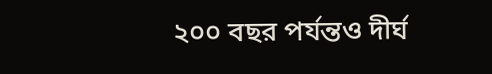২০০ বছর পর্যন্তও দীর্ঘ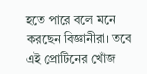হতে পারে বলে মনে করছেন বিজ্ঞানীরা। তবে এই প্রোটিনের খোঁজ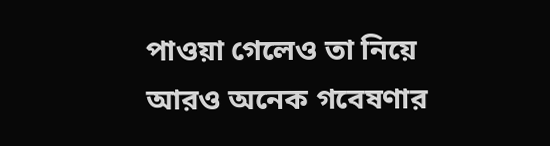পাওয়া গেলেও তা নিয়ে আরও অনেক গবেষণার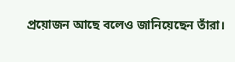প্রয়োজন আছে বলেও জানিয়েছেন তাঁরা।